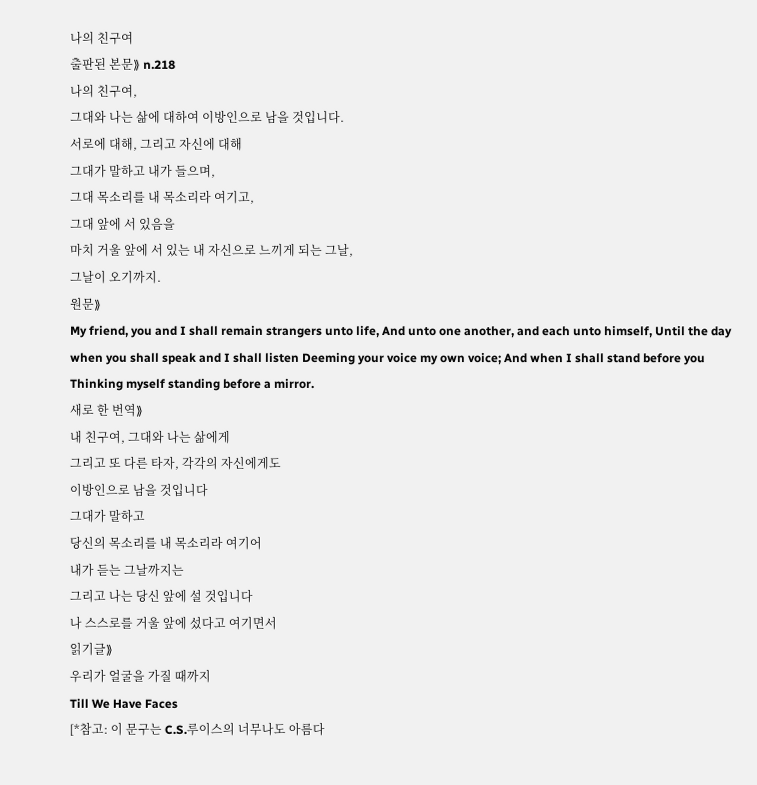나의 친구여
출판된 본문⟫ n.218
나의 친구여,
그대와 나는 삶에 대하여 이방인으로 남을 것입니다.
서로에 대해, 그리고 자신에 대해
그대가 말하고 내가 들으며,
그대 목소리를 내 목소리라 여기고,
그대 앞에 서 있음을
마치 거울 앞에 서 있는 내 자신으로 느끼게 되는 그날,
그날이 오기까지.
원문⟫
My friend, you and I shall remain strangers unto life, And unto one another, and each unto himself, Until the day when you shall speak and I shall listen Deeming your voice my own voice; And when I shall stand before you Thinking myself standing before a mirror.
새로 한 번역⟫
내 친구여, 그대와 나는 삶에게
그리고 또 다른 타자, 각각의 자신에게도
이방인으로 남을 것입니다
그대가 말하고
당신의 목소리를 내 목소리라 여기어
내가 듣는 그날까지는
그리고 나는 당신 앞에 설 것입니다
나 스스로를 거울 앞에 섰다고 여기면서
읽기글⟫
우리가 얼굴을 가질 때까지
Till We Have Faces
[*참고: 이 문구는 C.S.루이스의 너무나도 아름다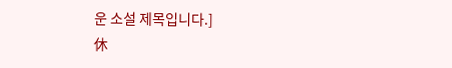운 소설 제목입니다.]
休